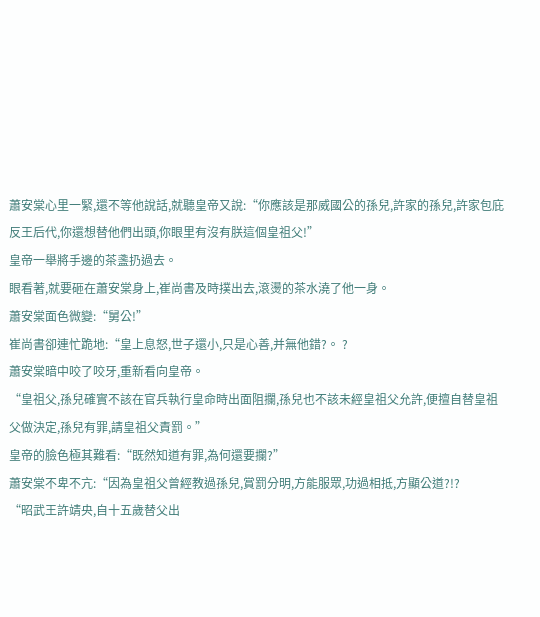蕭安棠心里一緊,還不等他說話,就聽皇帝又說:“你應該是那威國公的孫兒,許家的孫兒,許家包庇反王后代,你還想替他們出頭,你眼里有沒有朕這個皇祖父!”
皇帝一舉將手邊的茶盞扔過去。
眼看著,就要砸在蕭安棠身上,崔尚書及時撲出去,滾燙的茶水澆了他一身。
蕭安棠面色微變:“舅公!”
崔尚書卻連忙跪地:“皇上息怒,世子還小,只是心善,并無他錯?。 ?
蕭安棠暗中咬了咬牙,重新看向皇帝。
“皇祖父,孫兒確實不該在官兵執行皇命時出面阻攔,孫兒也不該未經皇祖父允許,便擅自替皇祖父做決定,孫兒有罪,請皇祖父責罰。”
皇帝的臉色極其難看:“既然知道有罪,為何還要攔?”
蕭安棠不卑不亢:“因為皇祖父曾經教過孫兒,賞罰分明,方能服眾,功過相抵,方顯公道?!?
“昭武王許靖央,自十五歲替父出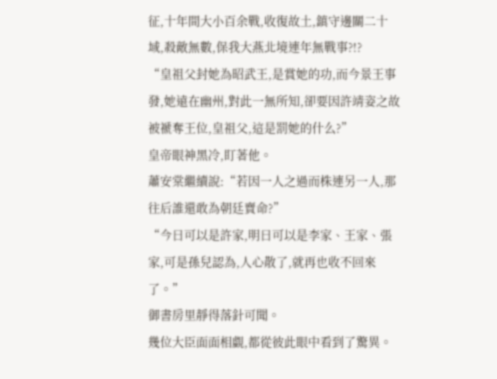征,十年間大小百余戰,收復故土,鎮守邊關二十域,殺敵無數,保我大燕北境連年無戰事?!?
“皇祖父封她為昭武王,是賞她的功,而今景王事發,她遠在幽州,對此一無所知,卻要因許靖姿之故被褫奪王位,皇祖父,這是罰她的什么?”
皇帝眼神黑冷,盯著他。
蕭安棠繼續說:“若因一人之過而株連另一人,那往后誰還敢為朝廷賣命?”
“今日可以是許家,明日可以是李家、王家、張家,可是孫兒認為,人心散了,就再也收不回來了。”
御書房里靜得落針可聞。
幾位大臣面面相覷,都從彼此眼中看到了驚異。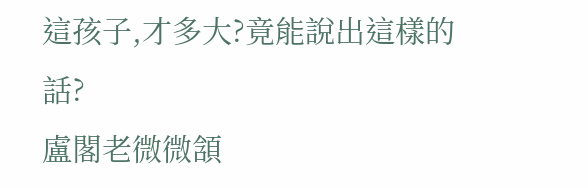這孩子,才多大?竟能說出這樣的話?
盧閣老微微頷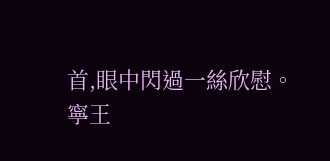首,眼中閃過一絲欣慰。
寧王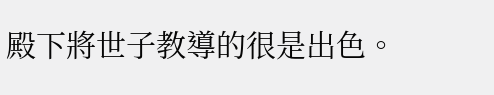殿下將世子教導的很是出色。